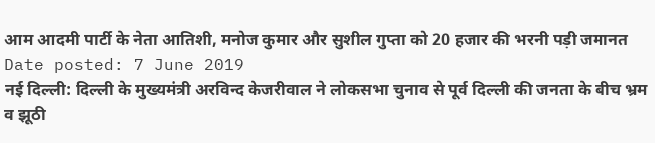आम आदमी पार्टी के नेता आतिशी, मनोज कुमार और सुशील गुप्ता को 20 हजार की भरनी पड़ी जमानत
Date posted: 7 June 2019
नई दिल्ली: दिल्ली के मुख्यमंत्री अरविन्द केजरीवाल ने लोकसभा चुनाव से पूर्व दिल्ली की जनता के बीच भ्रम व झूठी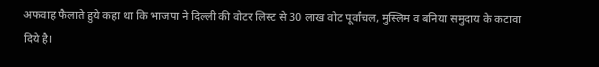अफवाह फैलाते हुये कहा था कि भाजपा ने दिल्ली की वोटर लिस्ट से 30 लाख वोट पूर्वांचल, मुस्लिम व बनिया समुदाय के कटावा दिये है।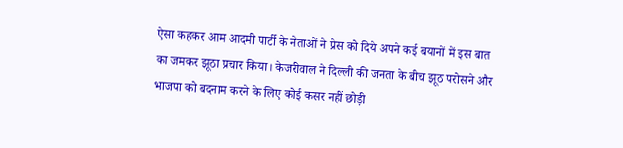ऐसा कहकर आम आदमी पार्टी के नेताओं ने प्रेस को दिये अपने कई बयानों में इस बात का जमकर झूठा प्रचार किया। केजरीवाल ने दिल्ली की जनता के बीच झूठ परोसने और भाजपा को बदनाम करने के लिए कोई कसर नहीं छोड़ी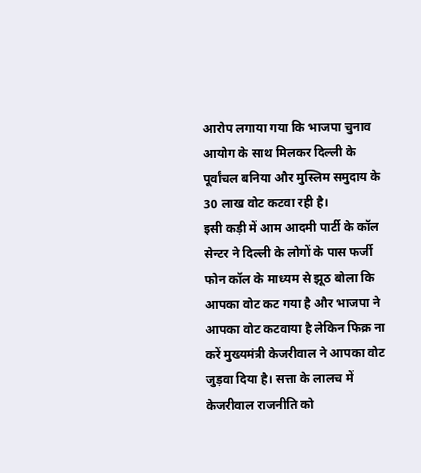आरोप लगाया गया कि भाजपा चुनाव आयोग के साथ मिलकर दिल्ली के पूर्वांचल बनिया और मुस्लिम समुदाय के 30 लाख वोट कटवा रही है।
इसी कड़ी में आम आदमी पार्टी के कॉल सेन्टर ने दिल्ली के लोगों के पास फर्जी फोन कॉल के माध्यम से झूठ बोला कि आपका वोट कट गया है और भाजपा ने आपका वोट कटवाया है लेकिन फिक्र ना करें मुख्यमंत्री केजरीवाल ने आपका वोट जुड़वा दिया है। सत्ता के लालच में केजरीवाल राजनीति को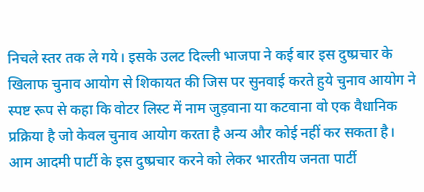निचले स्तर तक ले गये। इसके उलट दिल्ली भाजपा ने कई बार इस दुष्प्रचार के खिलाफ चुनाव आयोग से शिकायत की जिस पर सुनवाई करते हुये चुनाव आयोग ने स्पष्ट रूप से कहा कि वोटर लिस्ट में नाम जुड़वाना या कटवाना वो एक वैधानिक प्रक्रिया है जो केवल चुनाव आयोग करता है अन्य और कोई नहीं कर सकता है।
आम आदमी पार्टी के इस दुष्प्रचार करने को लेकर भारतीय जनता पार्टी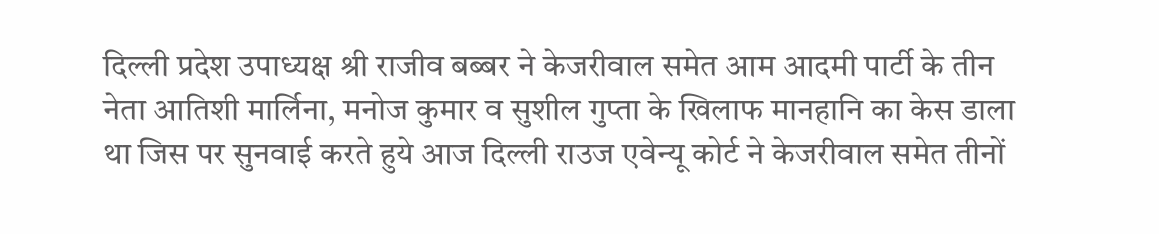दिल्ली प्रदेश उपाध्यक्ष श्री राजीव बब्बर ने केजरीवाल समेत आम आदमी पार्टी के तीन नेता आतिशी मार्लिना, मनोज कुमार व सुशील गुप्ता के खिलाफ मानहानि का केस डाला था जिस पर सुनवाई करते हुये आज दिल्ली राउज एवेन्यू कोर्ट ने केजरीवाल समेत तीनों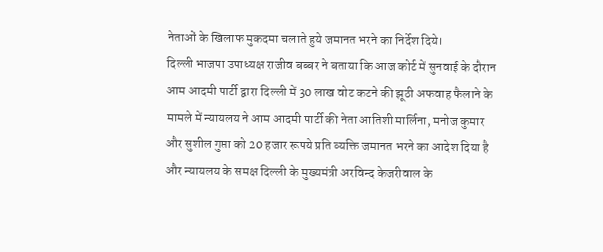नेताओं के खिलाफ मुकदमा चलाते हुये जमानत भरने का निर्देश दिये।
दिल्ली भाजपा उपाध्यक्ष राजीव बब्बर ने बताया कि आज कोर्ट में सुनवाई के दौरान आम आदमी पार्टी द्वारा दिल्ली में 30 लाख वोट कटने की झूठी अफवाह फैलाने के मामले में न्यायलय ने आम आदमी पार्टी की नेता आतिशी मार्लिना, मनोज कुमार और सुशील गुप्ता को 20 हजार रूपये प्रति व्यक्ति जमानत भरने का आदेश दिया है और न्यायलय के समक्ष दिल्ली के मुख्यमंत्री अरविन्द केजरीवाल के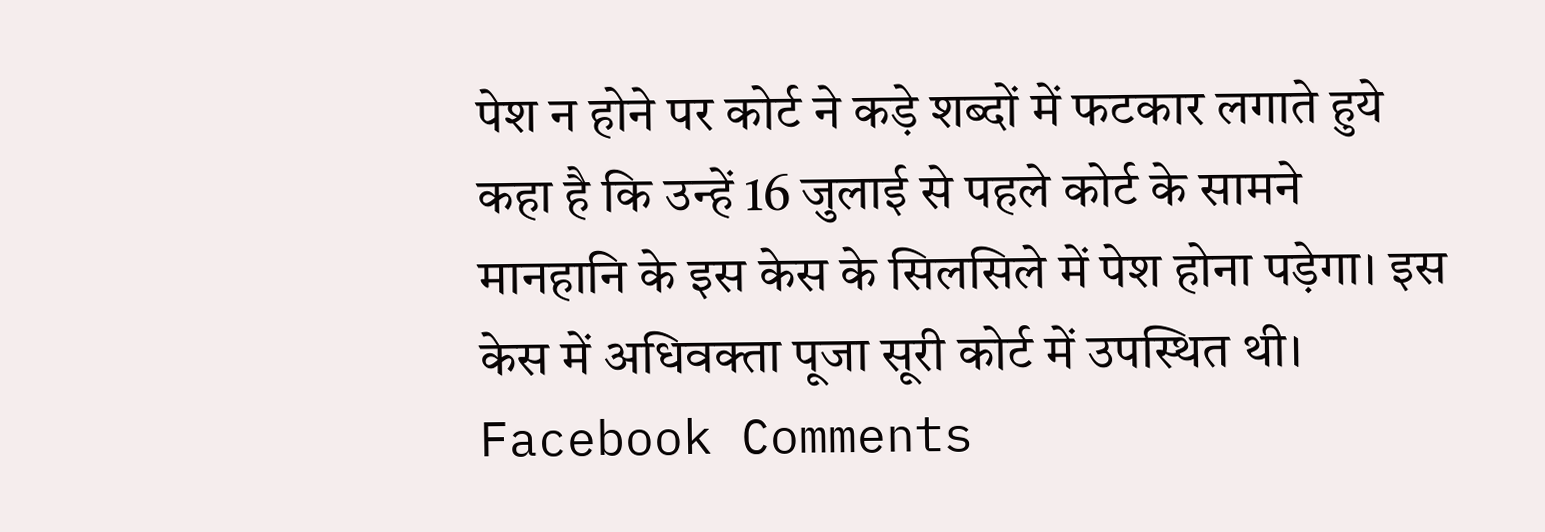पेश न होने पर कोर्ट ने कड़े शब्दों में फटकार लगाते हुये कहा है कि उन्हें 16 जुलाई से पहले कोर्ट के सामने मानहानि के इस केस के सिलसिले में पेश होना पड़ेगा। इस केस में अधिवक्ता पूजा सूरी कोर्ट में उपस्थित थी।
Facebook Comments